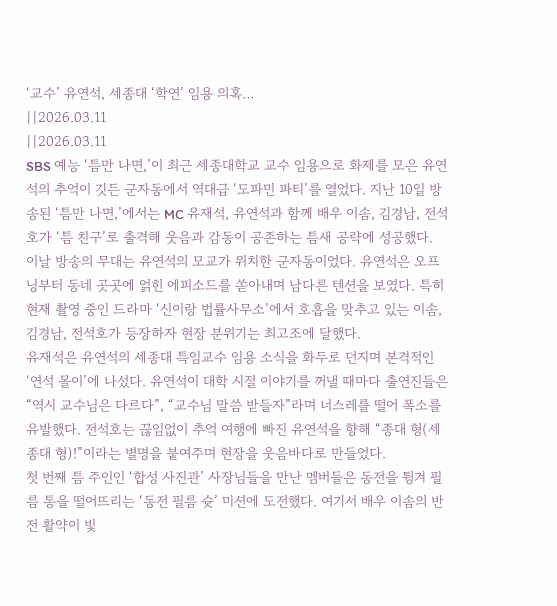‘교수’ 유연석, 세종대 ‘학연’ 임용 의혹…
||2026.03.11
||2026.03.11
SBS 예능 ‘틈만 나면,’이 최근 세종대학교 교수 임용으로 화제를 모은 유연석의 추억이 깃든 군자동에서 역대급 ‘도파민 파티’를 열었다. 지난 10일 방송된 ‘틈만 나면,’에서는 MC 유재석, 유연석과 함께 배우 이솜, 김경남, 전석호가 ‘틈 친구’로 출격해 웃음과 감동이 공존하는 틈새 공략에 성공했다.
이날 방송의 무대는 유연석의 모교가 위치한 군자동이었다. 유연석은 오프닝부터 동네 곳곳에 얽힌 에피소드를 쏟아내며 남다른 텐션을 보였다. 특히 현재 촬영 중인 드라마 ‘신이랑 법률사무소’에서 호흡을 맞추고 있는 이솜, 김경남, 전석호가 등장하자 현장 분위기는 최고조에 달했다.
유재석은 유연석의 세종대 특임교수 임용 소식을 화두로 던지며 본격적인 ‘연석 몰이’에 나섰다. 유연석이 대학 시절 이야기를 꺼낼 때마다 출연진들은 “역시 교수님은 다르다”, “교수님 말씀 받들자”라며 너스레를 떨어 폭소를 유발했다. 전석호는 끊임없이 추억 여행에 빠진 유연석을 향해 “종대 형(세종대 형)!”이라는 별명을 붙여주며 현장을 웃음바다로 만들었다.
첫 번째 틈 주인인 ‘합성 사진관’ 사장님들을 만난 멤버들은 동전을 튕겨 필름 통을 떨어뜨리는 ‘동전 필름 슛’ 미션에 도전했다. 여기서 배우 이솜의 반전 활약이 빛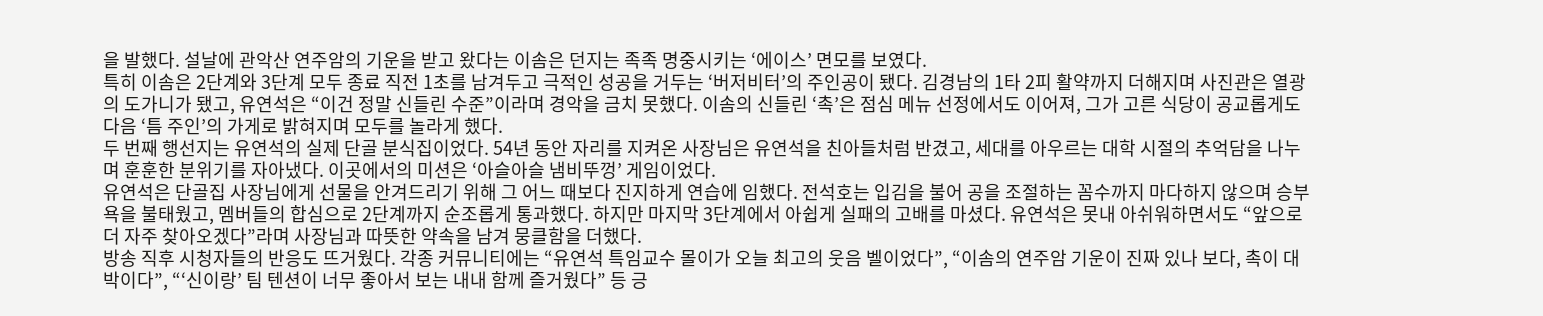을 발했다. 설날에 관악산 연주암의 기운을 받고 왔다는 이솜은 던지는 족족 명중시키는 ‘에이스’ 면모를 보였다.
특히 이솜은 2단계와 3단계 모두 종료 직전 1초를 남겨두고 극적인 성공을 거두는 ‘버저비터’의 주인공이 됐다. 김경남의 1타 2피 활약까지 더해지며 사진관은 열광의 도가니가 됐고, 유연석은 “이건 정말 신들린 수준”이라며 경악을 금치 못했다. 이솜의 신들린 ‘촉’은 점심 메뉴 선정에서도 이어져, 그가 고른 식당이 공교롭게도 다음 ‘틈 주인’의 가게로 밝혀지며 모두를 놀라게 했다.
두 번째 행선지는 유연석의 실제 단골 분식집이었다. 54년 동안 자리를 지켜온 사장님은 유연석을 친아들처럼 반겼고, 세대를 아우르는 대학 시절의 추억담을 나누며 훈훈한 분위기를 자아냈다. 이곳에서의 미션은 ‘아슬아슬 냄비뚜껑’ 게임이었다.
유연석은 단골집 사장님에게 선물을 안겨드리기 위해 그 어느 때보다 진지하게 연습에 임했다. 전석호는 입김을 불어 공을 조절하는 꼼수까지 마다하지 않으며 승부욕을 불태웠고, 멤버들의 합심으로 2단계까지 순조롭게 통과했다. 하지만 마지막 3단계에서 아쉽게 실패의 고배를 마셨다. 유연석은 못내 아쉬워하면서도 “앞으로 더 자주 찾아오겠다”라며 사장님과 따뜻한 약속을 남겨 뭉클함을 더했다.
방송 직후 시청자들의 반응도 뜨거웠다. 각종 커뮤니티에는 “유연석 특임교수 몰이가 오늘 최고의 웃음 벨이었다”, “이솜의 연주암 기운이 진짜 있나 보다, 촉이 대박이다”, “‘신이랑’ 팀 텐션이 너무 좋아서 보는 내내 함께 즐거웠다” 등 긍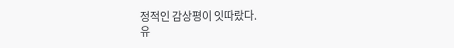정적인 감상평이 잇따랐다.
유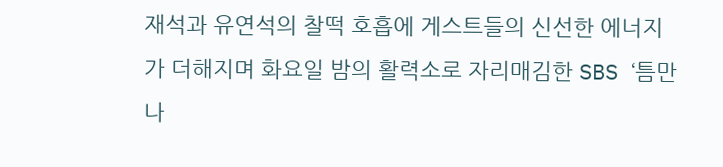재석과 유연석의 찰떡 호흡에 게스트들의 신선한 에너지가 더해지며 화요일 밤의 활력소로 자리매김한 SBS ‘틈만 나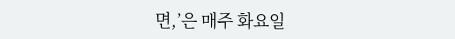면,’은 매주 화요일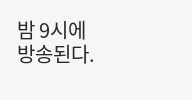밤 9시에 방송된다.